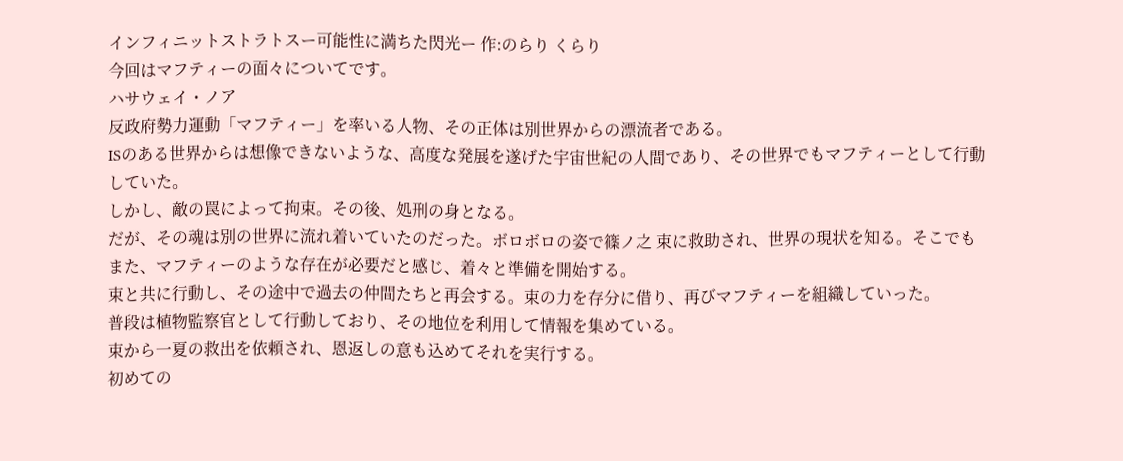インフィニットストラトスー可能性に満ちた閃光ー 作:のらり くらり
今回はマフティーの面々についてです。
ハサウェイ・ノア
反政府勢力運動「マフティー」を率いる人物、その正体は別世界からの漂流者である。
ISのある世界からは想像できないような、高度な発展を遂げた宇宙世紀の人間であり、その世界でもマフティーとして行動していた。
しかし、敵の罠によって拘束。その後、処刑の身となる。
だが、その魂は別の世界に流れ着いていたのだった。ボロボロの姿で篠ノ之 束に救助され、世界の現状を知る。そこでもまた、マフティーのような存在が必要だと感じ、着々と準備を開始する。
束と共に行動し、その途中で過去の仲間たちと再会する。束の力を存分に借り、再びマフティーを組織していった。
普段は植物監察官として行動しており、その地位を利用して情報を集めている。
束から一夏の救出を依頼され、恩返しの意も込めてそれを実行する。
初めての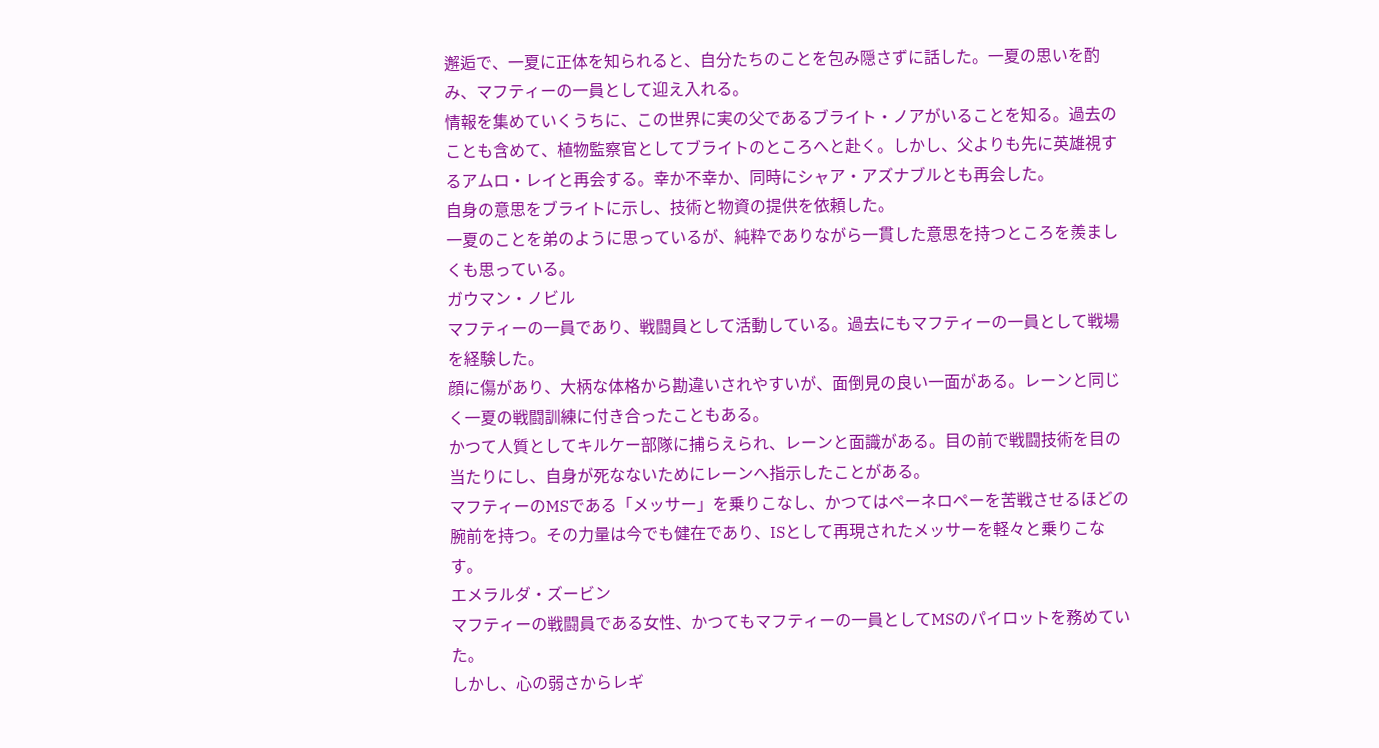邂逅で、一夏に正体を知られると、自分たちのことを包み隠さずに話した。一夏の思いを酌み、マフティーの一員として迎え入れる。
情報を集めていくうちに、この世界に実の父であるブライト・ノアがいることを知る。過去のことも含めて、植物監察官としてブライトのところへと赴く。しかし、父よりも先に英雄視するアムロ・レイと再会する。幸か不幸か、同時にシャア・アズナブルとも再会した。
自身の意思をブライトに示し、技術と物資の提供を依頼した。
一夏のことを弟のように思っているが、純粋でありながら一貫した意思を持つところを羨ましくも思っている。
ガウマン・ノビル
マフティーの一員であり、戦闘員として活動している。過去にもマフティーの一員として戦場を経験した。
顔に傷があり、大柄な体格から勘違いされやすいが、面倒見の良い一面がある。レーンと同じく一夏の戦闘訓練に付き合ったこともある。
かつて人質としてキルケー部隊に捕らえられ、レーンと面識がある。目の前で戦闘技術を目の当たりにし、自身が死なないためにレーンへ指示したことがある。
マフティーのMSである「メッサー」を乗りこなし、かつてはペーネロペーを苦戦させるほどの腕前を持つ。その力量は今でも健在であり、ISとして再現されたメッサーを軽々と乗りこなす。
エメラルダ・ズービン
マフティーの戦闘員である女性、かつてもマフティーの一員としてMSのパイロットを務めていた。
しかし、心の弱さからレギ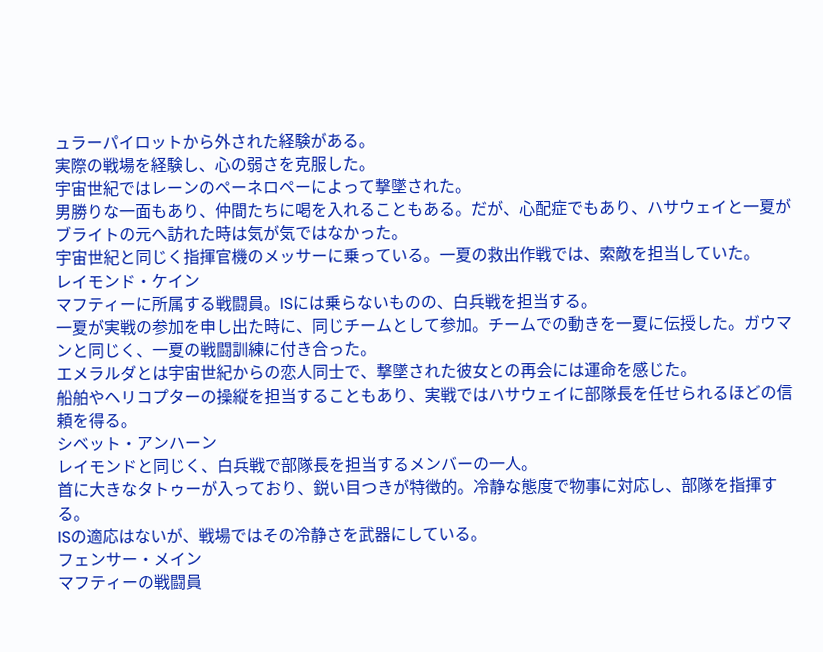ュラーパイロットから外された経験がある。
実際の戦場を経験し、心の弱さを克服した。
宇宙世紀ではレーンのペーネロペーによって撃墜された。
男勝りな一面もあり、仲間たちに喝を入れることもある。だが、心配症でもあり、ハサウェイと一夏がブライトの元へ訪れた時は気が気ではなかった。
宇宙世紀と同じく指揮官機のメッサーに乗っている。一夏の救出作戦では、索敵を担当していた。
レイモンド・ケイン
マフティーに所属する戦闘員。ISには乗らないものの、白兵戦を担当する。
一夏が実戦の参加を申し出た時に、同じチームとして参加。チームでの動きを一夏に伝授した。ガウマンと同じく、一夏の戦闘訓練に付き合った。
エメラルダとは宇宙世紀からの恋人同士で、撃墜された彼女との再会には運命を感じた。
船舶やヘリコプターの操縦を担当することもあり、実戦ではハサウェイに部隊長を任せられるほどの信頼を得る。
シベット・アンハーン
レイモンドと同じく、白兵戦で部隊長を担当するメンバーの一人。
首に大きなタトゥーが入っており、鋭い目つきが特徴的。冷静な態度で物事に対応し、部隊を指揮する。
ISの適応はないが、戦場ではその冷静さを武器にしている。
フェンサー・メイン
マフティーの戦闘員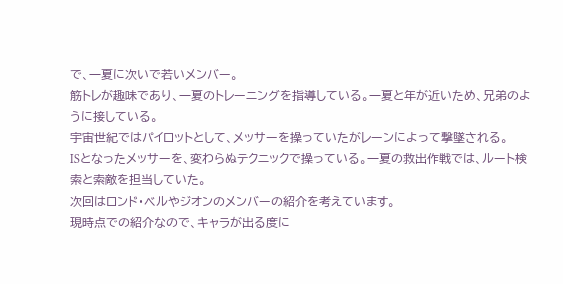で、一夏に次いで若いメンバー。
筋トレが趣味であり、一夏のトレーニングを指導している。一夏と年が近いため、兄弟のように接している。
宇宙世紀ではパイロットとして、メッサーを操っていたがレーンによって撃墜される。
ISとなったメッサーを、変わらぬテクニックで操っている。一夏の救出作戦では、ルート検索と索敵を担当していた。
次回はロンド・ベルやジオンのメンバーの紹介を考えています。
現時点での紹介なので、キャラが出る度に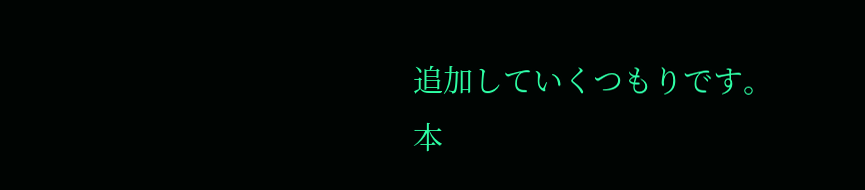追加していくつもりです。
本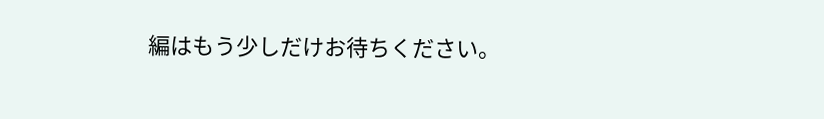編はもう少しだけお待ちください。